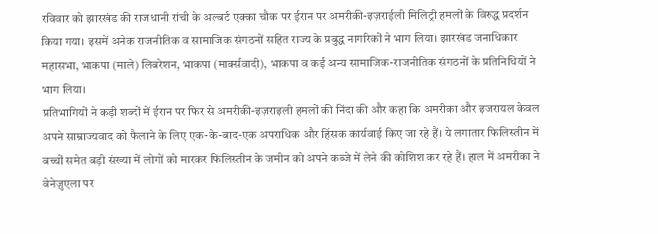रविवार को झारखंड की राजधानी रांची के अल्बर्ट एक्का चौक पर ईरान पर अमरीकी-इज़राईली मिलिट्री हमलों के विरुद्ध प्रदर्शन किया गया। इसमें अनेक राजनीतिक व सामाजिक संगठनों सहित राज्य के प्रबुद्ध नागरिकों ने भाग लिया। झारखंड जनाधिकार महासभा, भाकपा (माले) लिबरेशन, भाकपा (मार्क्सवादी), भाकपा व कई अन्य सामाजिक-राजनीतिक संगठनों के प्रतिनिधियों ने भाग लिया।
प्रतिभागियों ने कड़ी शब्दों में ईरान पर फिर से अमरीकी-इज़राइली हमलों की निंदा की और कहा कि अमरीका और इजरायल केवल अपने साम्राज्यवाद को फैलाने के लिए एक-के-बाद-एक अपराधिक और हिंसक कार्यवाई किए जा रहे हैं। ये लगातार फिलिस्तीन में बच्चों समेत बड़ी संख्या में लोगों को मारकर फिलिस्तीन के जमीन को अपने कब्जे में लेने की कोशिश कर रहे हैं। हाल में अमरीका ने वेनेज़ुएला पर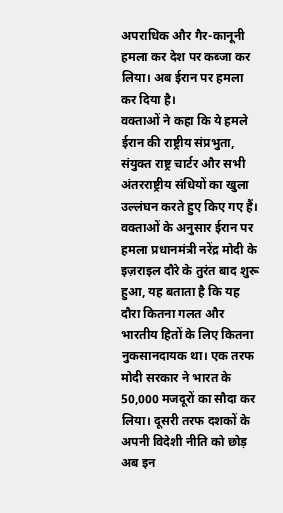अपराधिक और गैर-कानूनी हमला कर देश पर कब्जा कर लिया। अब ईरान पर हमला कर दिया है।
वक्ताओं ने कहा कि ये हमले ईरान की राष्ट्रीय संप्रभुता, संयुक्त राष्ट्र चार्टर और सभी अंतरराष्ट्रीय संधियों का खुला उल्लंघन करते हुए किए गए हैं।
वक्ताओं के अनुसार ईरान पर हमला प्रधानमंत्री नरेंद्र मोदी के इज़राइल दौरे के तुरंत बाद शुरू हुआ, यह बताता है कि यह दौरा कितना गलत और भारतीय हितों के लिए कितना नुकसानदायक था। एक तरफ मोदी सरकार ने भारत के 50,000 मजदूरों का सौदा कर लिया। दूसरी तरफ दशकों के अपनी विदेशी नीति को छोड़ अब इन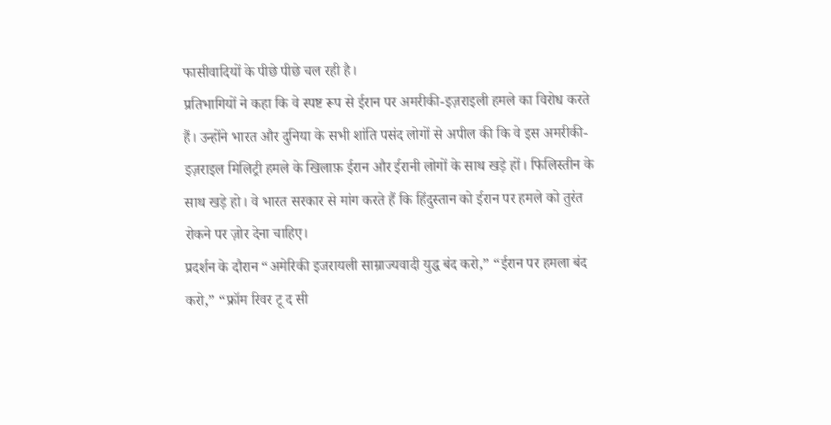फासीवादियों के पीछे पीछे चल रही है।
प्रतिभागियों ने कहा कि वे स्पष्ट रूप से ईरान पर अमरीकी-इज़राइली हमले का विरोध करते हैं। उन्होंने भारत और दुनिया के सभी शांति पसंद लोगों से अपील की कि वे इस अमरीकी-इज़राइल मिलिट्री हमले के खिलाफ़ ईरान और ईरानी लोगों के साथ खड़े हों। फिलिस्तीन के साथ खड़े हो। वे भारत सरकार से मांग करते हैं कि हिंदुस्तान को ईरान पर हमले को तुरंत रोकने पर ज़ोर देना चाहिए।
प्रदर्शन के दौरान “अमेरिकी इजरायली साम्राज्यवादी युद्ध बंद करो,” “ईरान पर हमला बंद करो,” “फ्रॉम रिवर टू द सी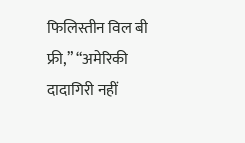फिलिस्तीन विल बी फ्री,” “अमेरिकी दादागिरी नहीं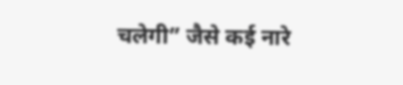चलेगी” जैसे कई नारे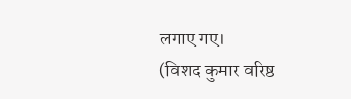लगाए गए।
(विशद कुमार वरिष्ठ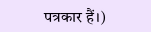पत्रकार हैं।)